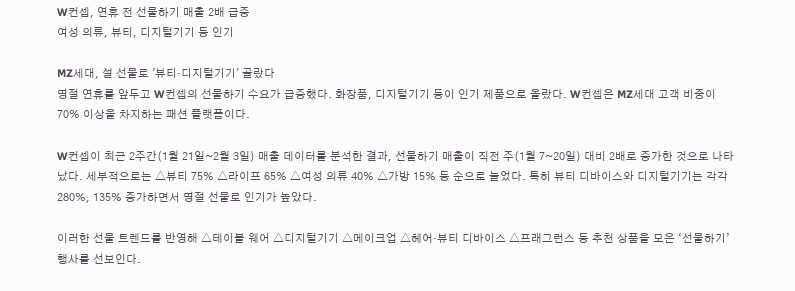W컨셉, 연휴 전 선물하기 매출 2배 급증
여성 의류, 뷰티, 디지털기기 등 인기

MZ세대, 설 선물로 '뷰티·디지털기기' 골랐다
명절 연휴를 앞두고 W컨셉의 선물하기 수요가 급증했다. 화장품, 디지털기기 등이 인기 제품으로 올랐다. W컨셉은 MZ세대 고객 비중이 70% 이상을 차지하는 패션 플랫폼이다.

W컨셉이 최근 2주간(1월 21일~2월 3일) 매출 데이터를 분석한 결과, 선물하기 매출이 직전 주(1월 7~20일) 대비 2배로 증가한 것으로 나타났다. 세부적으로는 △뷰티 75% △라이프 65% △여성 의류 40% △가방 15% 등 순으로 늘었다. 특히 뷰티 디바이스와 디지털기기는 각각 280%, 135% 증가하면서 명절 선물로 인기가 높았다.

이러한 선물 트렌드를 반영해 △테이블 웨어 △디지털기기 △메이크업 △헤어·뷰티 디바이스 △프래그런스 등 추천 상품을 모은 ‘선물하기’ 행사를 선보인다.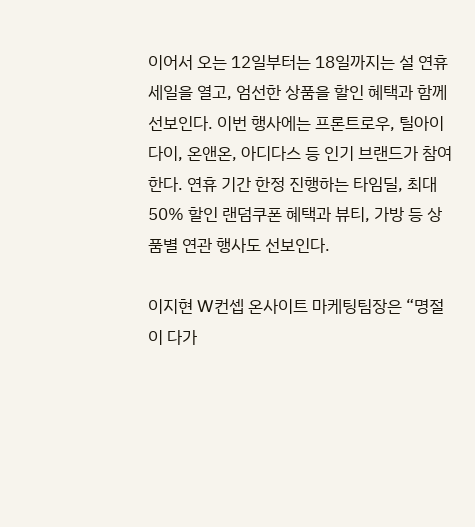이어서 오는 12일부터는 18일까지는 설 연휴 세일을 열고, 엄선한 상품을 할인 혜택과 함께 선보인다. 이번 행사에는 프론트로우, 틸아이다이, 온앤온, 아디다스 등 인기 브랜드가 참여한다. 연휴 기간 한정 진행하는 타임딜, 최대 50% 할인 랜덤쿠폰 혜택과 뷰티, 가방 등 상품별 연관 행사도 선보인다.

이지현 W컨셉 온사이트 마케팅팀장은 “명절이 다가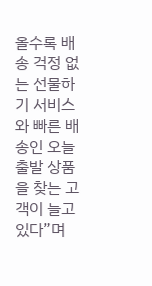올수록 배송 걱정 없는 선물하기 서비스와 빠른 배송인 오늘출발 상품을 찾는 고객이 늘고 있다”며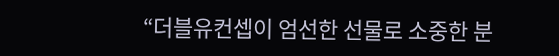“더블유컨셉이 엄선한 선물로 소중한 분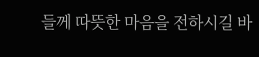들께 따뜻한 마음을 전하시길 바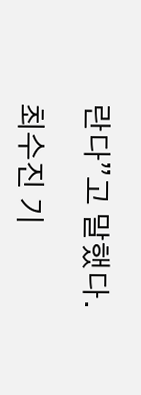란다”고 말했다.

최수진 기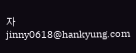자 jinny0618@hankyung.com